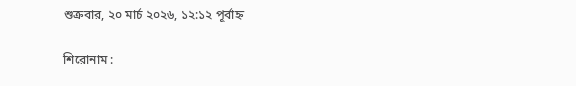শুক্রবার, ২০ মার্চ ২০২৬, ১২:১২ পূর্বাহ্ন

শিরোনাম :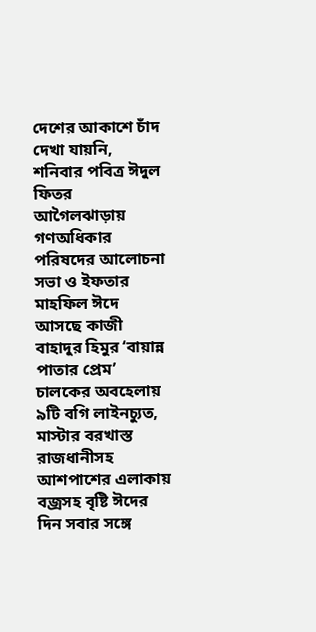দেশের আকাশে চাঁদ দেখা যায়নি, শনিবার পবিত্র ঈদুল ফিতর আগৈলঝাড়ায় গণঅধিকার পরিষদের আলোচনা সভা ও ইফতার মাহফিল ঈদে আসছে কাজী বাহাদুর হিমুর ‘বায়ান্ন পাতার প্রেম’ চালকের অবহেলায় ৯টি বগি লাইনচ্যুত, মাস্টার বরখাস্ত রাজধানীসহ আশপাশের এলাকায় বজ্রসহ বৃষ্টি ঈদের দিন সবার সঙ্গে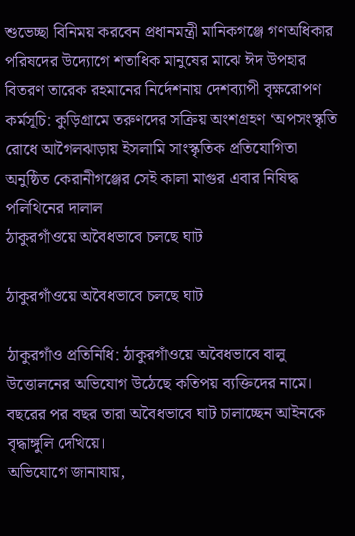শুভেচ্ছা বিনিময় করবেন প্রধানমন্ত্রী মানিকগঞ্জে গণঅধিকার পরিষদের উদ্যোগে শতাধিক মানুষের মাঝে ঈদ উপহার বিতরণ তারেক রহমানের নির্দেশনায় দেশব্যাপী বৃক্ষরোপণ কর্মসূচি: কুড়িগ্রামে তরুণদের সক্রিয় অংশগ্রহণ ‘অপসংস্কৃতি রোধে আগৈলঝাড়ায় ইসলামি সাংস্কৃতিক প্রতিযোগিতা অনুষ্ঠিত কেরানীগঞ্জের সেই কালা মাগুর এবার নিষিদ্ধ পলিথিনের দালাল
ঠাকুরগাঁওয়ে অবৈধভাবে চলছে ঘাট

ঠাকুরগাঁওয়ে অবৈধভাবে চলছে ঘাট

ঠাকুরগাঁও প্রতিনিধি: ঠাকুরগাঁওয়ে অবৈধভাবে বালু উত্তোলনের অভিযোগ উঠেছে কতিপয় ব্যক্তিদের নামে। বছরের পর বছর তারা অবৈধভাবে ঘাট চালাচ্ছেন আইনকে বৃদ্ধাঙ্গুলি দেখিয়ে।
অভিযোগে জানাযায়,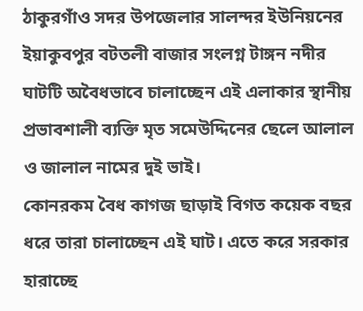ঠাকুরগাঁও সদর উপজেলার সালন্দর ইউনিয়নের ইয়াকুবপুর বটতলী বাজার সংলগ্ন টাঙ্গন নদীর ঘাটটি অবৈধভাবে চালাচ্ছেন এই এলাকার স্থানীয় প্রভাবশালী ব্যক্তি মৃত সমেউদ্দিনের ছেলে আলাল ও জালাল নামের দুই ভাই।
কোনরকম বৈধ কাগজ ছাড়াই বিগত কয়েক বছর ধরে তারা চালাচ্ছেন এই ঘাট। এতে করে সরকার হারাচ্ছে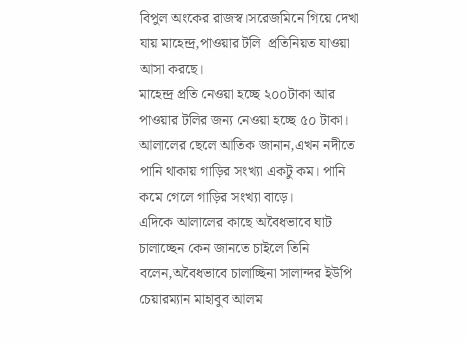বিপুল অংকের রাজস্ব।সরেজমিনে গিয়ে দেখা যায় মাহেন্দ্র,পাওয়ার টলি  প্রতিনিয়ত যাওয়া আসা করছে।
মাহেন্দ্র প্রতি নেওয়া হচ্ছে ২০০টাকা আর পাওয়ার টলির জন্য নেওয়া হচ্ছে ৫০ টাকা। আলালের ছেলে আতিক জানান,এখন নদীতে পানি থাকায় গাড়ির সংখ্যা একটু কম। পানি কমে গেলে গাড়ির সংখ্যা বাড়ে।
এদিকে আলালের কাছে অবৈধভাবে ঘাট চালাচ্ছেন কেন জানতে চাইলে তিনি বলেন,অবৈধভাবে চালাচ্ছিনা সালান্দর ইউপি চেয়ারম্যান মাহাবুব আলম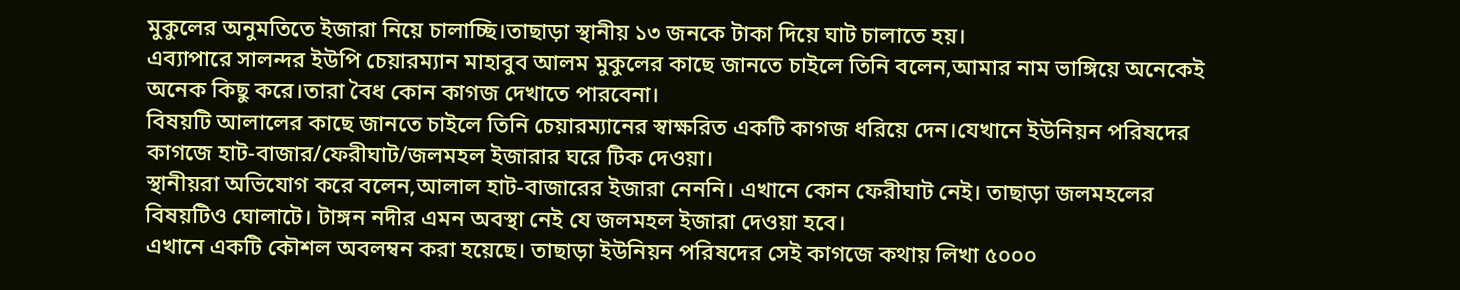মুকুলের অনুমতিতে ইজারা নিয়ে চালাচ্ছি।তাছাড়া স্থানীয় ১৩ জনকে টাকা দিয়ে ঘাট চালাতে হয়।
এব্যাপারে সালন্দর ইউপি চেয়ারম্যান মাহাবুব আলম মুকুলের কাছে জানতে চাইলে তিনি বলেন,আমার নাম ভাঙ্গিয়ে অনেকেই অনেক কিছু করে।তারা বৈধ কোন কাগজ দেখাতে পারবেনা।
বিষয়টি আলালের কাছে জানতে চাইলে তিনি চেয়ারম্যানের স্বাক্ষরিত একটি কাগজ ধরিয়ে দেন।যেখানে ইউনিয়ন পরিষদের কাগজে হাট-বাজার/ফেরীঘাট/জলমহল ইজারার ঘরে টিক দেওয়া।
স্থানীয়রা অভিযোগ করে বলেন,আলাল হাট-বাজারের ইজারা নেননি। এখানে কোন ফেরীঘাট নেই। তাছাড়া জলমহলের বিষয়টিও ঘোলাটে। টাঙ্গন নদীর এমন অবস্থা নেই যে জলমহল ইজারা দেওয়া হবে।
এখানে একটি কৌশল অবলম্বন করা হয়েছে। তাছাড়া ইউনিয়ন পরিষদের সেই কাগজে কথায় লিখা ৫০০০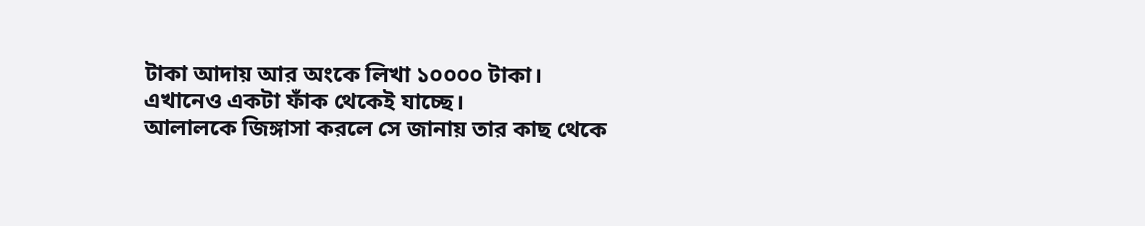টাকা আদায় আর অংকে লিখা ১০০০০ টাকা। এখানেও একটা ফাঁক থেকেই যাচ্ছে।
আলালকে জিঙ্গাসা করলে সে জানায় তার কাছ থেকে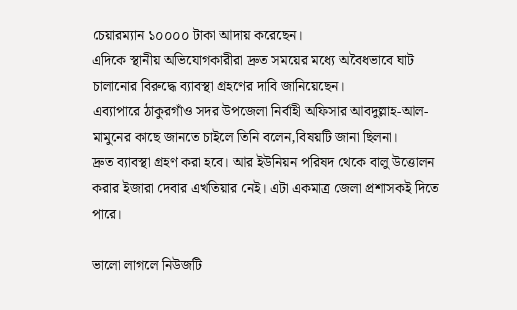চেয়ারম্যান ১০০০০ টাকা আদায় করেছেন।
এদিকে স্থানীয় অভিযোগকারীরা দ্রুত সময়ের মধ্যে অবৈধভাবে ঘাট চালানোর বিরুদ্ধে ব্যাবস্থা গ্রহণের দাবি জানিয়েছেন।
এব্যাপারে ঠাকুরগাঁও সদর উপজেলা নির্বাহী অফিসার আবদুল্লাহ-আল-মামুনের কাছে জানতে চাইলে তিনি বলেন,বিষয়টি জানা ছিলনা।
দ্রুত ব্যাবস্থা গ্রহণ করা হবে। আর ইউনিয়ন পরিষদ থেকে বালু উত্তোলন করার ইজারা দেবার এখতিয়ার নেই। এটা একমাত্র জেলা প্রশাসকই দিতে পারে।

ভালো লাগলে নিউজটি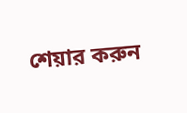শেয়ার করুন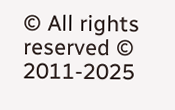© All rights reserved © 2011-2025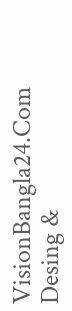VisionBangla24.Com
Desing &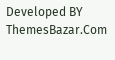Developed BY ThemesBazar.Com